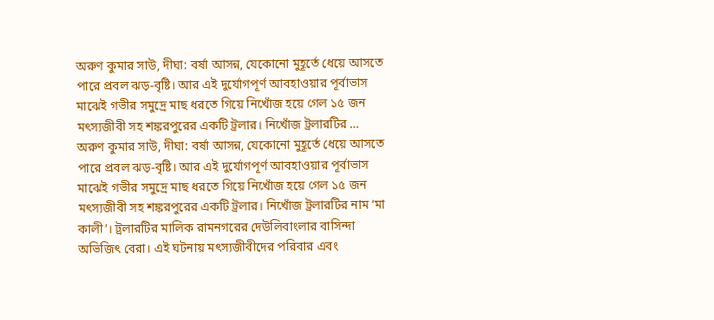অরুণ কুমার সাউ, দীঘা: বর্ষা আসন্ন, যেকোনো মুহূর্তে ধেয়ে আসতে পারে প্রবল ঝড়-বৃষ্টি। আর এই দুর্যোগপূর্ণ আবহাওয়ার পূর্বাভাস মাঝেই গভীর সমুদ্রে মাছ ধরতে গিয়ে নিখোঁজ হয়ে গেল ১৫ জন মৎস্যজীবী সহ শঙ্করপুরের একটি ট্রলার। নিখোঁজ ট্রলারটির …
অরুণ কুমার সাউ, দীঘা: বর্ষা আসন্ন, যেকোনো মুহূর্তে ধেয়ে আসতে পারে প্রবল ঝড়-বৃষ্টি। আর এই দুর্যোগপূর্ণ আবহাওয়ার পূর্বাভাস মাঝেই গভীর সমুদ্রে মাছ ধরতে গিয়ে নিখোঁজ হয়ে গেল ১৫ জন মৎস্যজীবী সহ শঙ্করপুরের একটি ট্রলার। নিখোঁজ ট্রলারটির নাম ‘মা কালী’। ট্রলারটির মালিক রামনগরের দেউলিবাংলার বাসিন্দা অভিজিৎ বেরা। এই ঘটনায় মৎস্যজীবীদের পরিবার এবং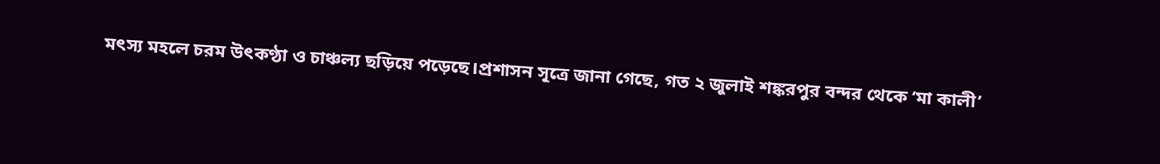মৎস্য মহলে চরম উৎকণ্ঠা ও চাঞ্চল্য ছড়িয়ে পড়েছে।প্রশাসন সূত্রে জানা গেছে, গত ২ জুলাই শঙ্করপুর বন্দর থেকে ‘মা কালী’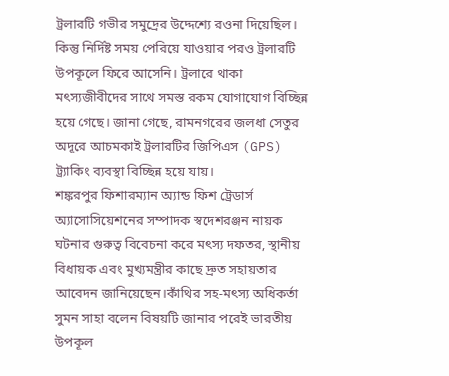ট্রলারটি গভীর সমুদ্রের উদ্দেশ্যে রওনা দিয়েছিল। কিন্তু নির্দিষ্ট সময় পেরিয়ে যাওয়ার পরও ট্রলারটি উপকূলে ফিরে আসেনি। ট্রলারে থাকা মৎস্যজীবীদের সাথে সমস্ত রকম যোগাযোগ বিচ্ছিন্ন হয়ে গেছে। জানা গেছে, রামনগরের জলধা সেতুর অদূরে আচমকাই ট্রলারটির জিপিএস (GPS) ট্র্যাকিং ব্যবস্থা বিচ্ছিন্ন হয়ে যায়।
শঙ্করপুর ফিশারম্যান অ্যান্ড ফিশ ট্রেডার্স অ্যাসোসিয়েশনের সম্পাদক স্বদেশরঞ্জন নায়ক ঘটনার গুরুত্ব বিবেচনা করে মৎস্য দফতর, স্থানীয় বিধায়ক এবং মুখ্যমন্ত্রীর কাছে দ্রুত সহায়তার আবেদন জানিয়েছেন।কাঁথির সহ-মৎস্য অধিকর্তা সুমন সাহা বলেন বিষয়টি জানার পরেই ভারতীয় উপকূল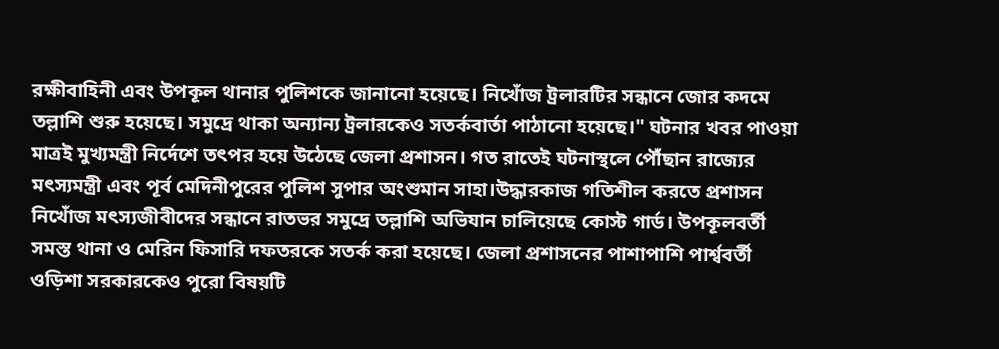রক্ষীবাহিনী এবং উপকূল থানার পুলিশকে জানানো হয়েছে। নিখোঁজ ট্রলারটির সন্ধানে জোর কদমে তল্লাশি শুরু হয়েছে। সমুদ্রে থাকা অন্যান্য ট্রলারকেও সতর্কবার্তা পাঠানো হয়েছে।" ঘটনার খবর পাওয়া মাত্রই মুখ্যমন্ত্রী নির্দেশে তৎপর হয়ে উঠেছে জেলা প্রশাসন। গত রাতেই ঘটনাস্থলে পৌঁছান রাজ্যের মৎস্যমন্ত্রী এবং পূর্ব মেদিনীপুরের পুলিশ সুপার অংশুমান সাহা।উদ্ধারকাজ গতিশীল করতে প্রশাসন নিখোঁজ মৎস্যজীবীদের সন্ধানে রাতভর সমুদ্রে তল্লাশি অভিযান চালিয়েছে কোস্ট গার্ড। উপকূলবর্তী সমস্ত থানা ও মেরিন ফিসারি দফতরকে সতর্ক করা হয়েছে। জেলা প্রশাসনের পাশাপাশি পার্শ্ববর্তী ওড়িশা সরকারকেও পুরো বিষয়টি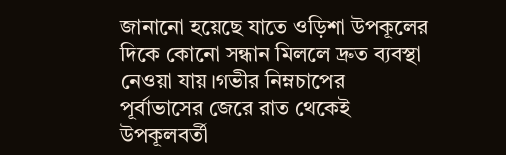জানানো হয়েছে যাতে ওড়িশা উপকূলের দিকে কোনো সন্ধান মিললে দ্রুত ব্যবস্থা নেওয়া যায়।গভীর নিম্নচাপের পূর্বাভাসের জেরে রাত থেকেই উপকূলবর্তী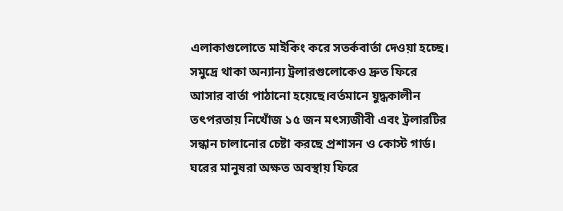এলাকাগুলোতে মাইকিং করে সতর্কবার্তা দেওয়া হচ্ছে। সমুদ্রে থাকা অন্যান্য ট্রলারগুলোকেও দ্রুত ফিরে আসার বার্তা পাঠানো হয়েছে।বর্তমানে যুদ্ধকালীন তৎপরতায় নিখোঁজ ১৫ জন মৎস্যজীবী এবং ট্রলারটির সন্ধান চালানোর চেষ্টা করছে প্রশাসন ও কোস্ট গার্ড। ঘরের মানুষরা অক্ষত অবস্থায় ফিরে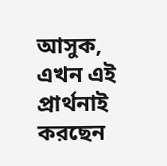আসুক, এখন এই প্রার্থনাই করছেন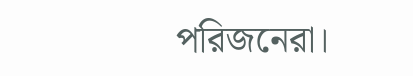পরিজনেরা।